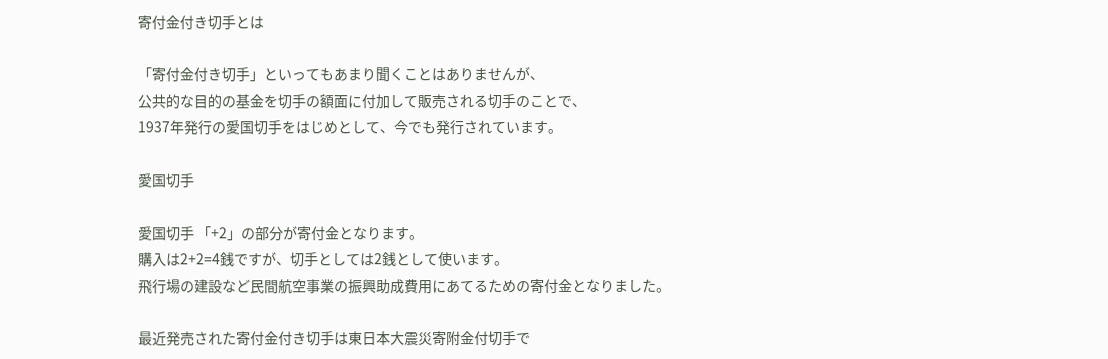寄付金付き切手とは

「寄付金付き切手」といってもあまり聞くことはありませんが、
公共的な目的の基金を切手の額面に付加して販売される切手のことで、
1937年発行の愛国切手をはじめとして、今でも発行されています。

愛国切手

愛国切手 「+2」の部分が寄付金となります。
購入は2+2=4銭ですが、切手としては2銭として使います。
飛行場の建設など民間航空事業の振興助成費用にあてるための寄付金となりました。

最近発売された寄付金付き切手は東日本大震災寄附金付切手で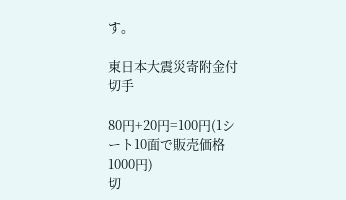す。

東日本大震災寄附金付切手

80円+20円=100円(1シート10面で販売価格1000円)
切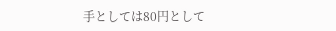手としては80円として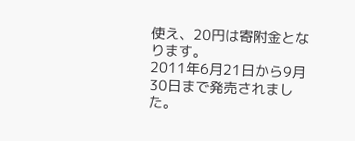使え、20円は寄附金となります。
2011年6月21日から9月30日まで発売されました。